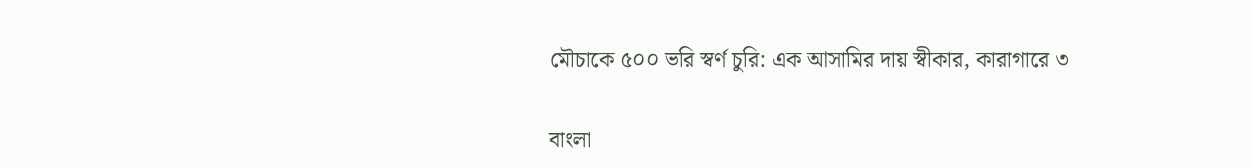মৌচাকে ৫০০ ভরি স্বর্ণ চুরি: এক আসামির দায় স্বীকার, কারাগারে ৩

বাংলা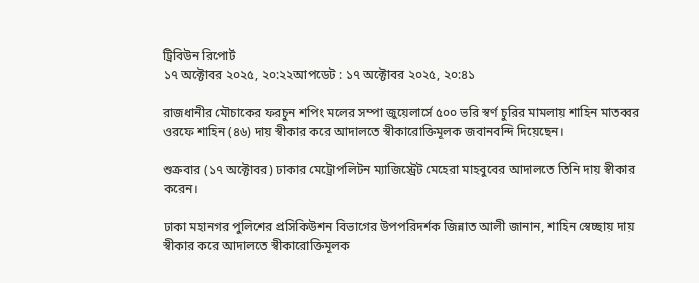ট্রিবিউন রিপোর্ট
১৭ অক্টোবর ২০২৫, ২০:২২আপডেট : ১৭ অক্টোবর ২০২৫, ২০:৪১

রাজধানীর মৌচাকের ফরচুন শপিং মলের সম্পা জুয়েলার্সে ৫০০ ভরি স্বর্ণ চুরির মামলায় শাহিন মাতব্বর ওরফে শাহিন (৪৬) দায় স্বীকার করে আদালতে স্বীকারোক্তিমূলক জবানবন্দি দিয়েছেন।

শুক্রবার (১৭ অক্টোবর) ঢাকার মেট্রোপলিটন ম্যাজিস্ট্রেট মেহেরা মাহবুবের আদালতে তিনি দায় স্বীকার করেন।

ঢাকা মহানগর পুলিশের প্রসিকিউশন বিভাগের উপপরিদর্শক জিন্নাত আলী জানান, শাহিন স্বেচ্ছায় দায় স্বীকার করে আদালতে স্বীকারোক্তিমূলক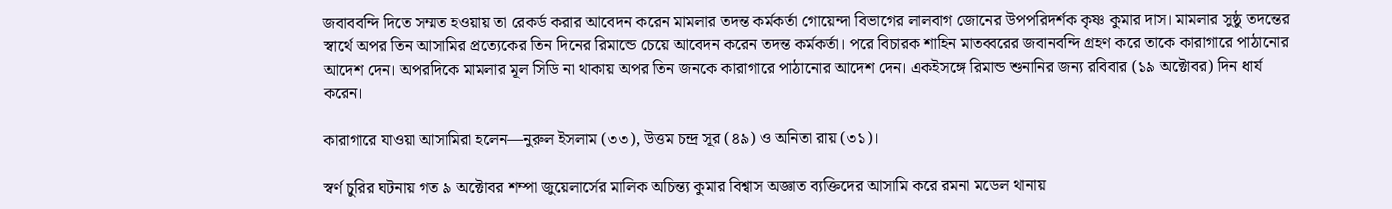জবাববন্দি দিতে সম্মত হওয়ায় তা রেকর্ড করার আবেদন করেন মামলার তদন্ত কর্মকর্তা গোয়েন্দা বিভাগের লালবাগ জোনের উপপরিদর্শক কৃষ্ণ কুমার দাস। মামলার সুষ্ঠু তদন্তের স্বার্থে অপর তিন আসামির প্রত্যেকের তিন দিনের রিমান্ডে চেয়ে আবেদন করেন তদন্ত কর্মকর্তা। পরে বিচারক শাহিন মাতব্বরের জবানবন্দি গ্রহণ করে তাকে কারাগারে পাঠানোর আদেশ দেন। অপরদিকে মামলার মূল সিডি না থাকায় অপর তিন জনকে কারাগারে পাঠানোর আদেশ দেন। একইসঙ্গে রিমান্ড শুনানির জন্য রবিবার (১৯ অক্টোবর) দিন ধার্য করেন।

কারাগারে যাওয়া আসামিরা হলেন—নুরুল ইসলাম (৩৩), উত্তম চন্দ্র সূর (৪৯) ও অনিতা রায় (৩১)।

স্বর্ণ চুরির ঘটনায় গত ৯ অক্টোবর শম্পা জুয়েলার্সের মালিক অচিন্ত্য কুমার বিশ্বাস অজ্ঞাত ব্যক্তিদের আসামি করে রমনা মডেল থানায়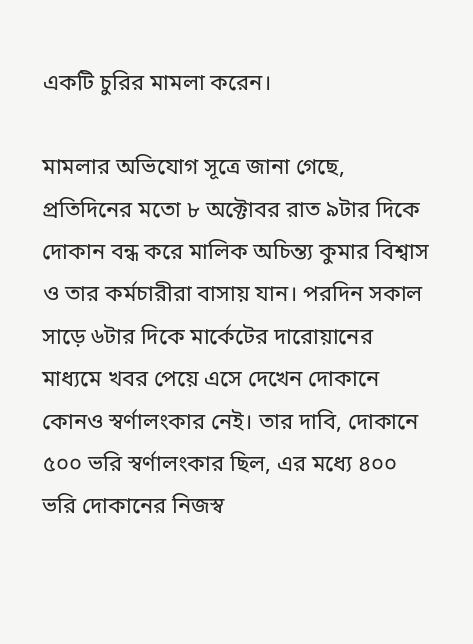একটি চুরির মামলা করেন।

মামলার অভিযোগ সূত্রে জানা গেছে, প্রতিদিনের মতো ৮ অক্টোবর রাত ৯টার দিকে দোকান বন্ধ করে মালিক অচিন্ত্য কুমার বিশ্বাস ও তার কর্মচারীরা বাসায় যান। পরদিন সকাল সাড়ে ৬টার দিকে মার্কেটের দারোয়ানের মাধ্যমে খবর পেয়ে এসে দেখেন দোকানে কোনও স্বর্ণালংকার নেই। তার দাবি, দোকানে ৫০০ ভরি স্বর্ণালংকার ছিল, এর মধ্যে ৪০০ ভরি দোকানের নিজস্ব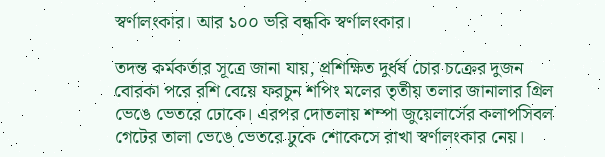স্বর্ণালংকার। আর ১০০ ভরি বন্ধকি স্বর্ণালংকার।

তদন্ত কর্মকর্তার সূত্রে জানা যায়, প্রশিক্ষিত দুর্ধর্ষ চোর চক্রের দুজন বোরকা পরে রশি বেয়ে ফরচুন শপিং মলের তৃতীয় তলার জানালার গ্রিল ভেঙে ভেতরে ঢোকে। এরপর দোতলায় শম্পা জুয়েলার্সের কলাপসিবল গেটের তালা ভেঙে ভেতরে ঢুকে শোকেসে রাখা স্বর্ণালংকার নেয়।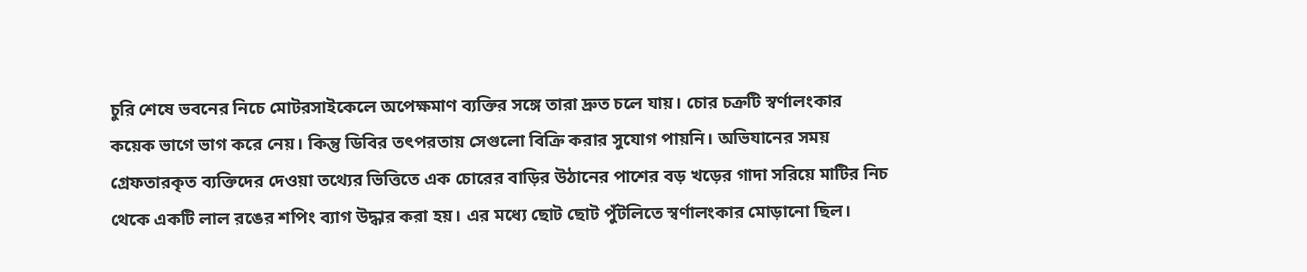চুরি শেষে ভবনের নিচে মোটরসাইকেলে অপেক্ষমাণ ব্যক্তির সঙ্গে তারা দ্রুত চলে যায়। চোর চক্রটি স্বর্ণালংকার কয়েক ভাগে ভাগ করে নেয়। কিন্তু ডিবির তৎপরতায় সেগুলো বিক্রি করার সুযোগ পায়নি। অভিযানের সময় গ্রেফতারকৃত ব্যক্তিদের দেওয়া তথ্যের ভিত্তিতে এক চোরের বাড়ির উঠানের পাশের বড় খড়ের গাদা সরিয়ে মাটির নিচ থেকে একটি লাল রঙের শপিং ব্যাগ উদ্ধার করা হয়। এর মধ্যে ছোট ছোট পুঁটলিতে স্বর্ণালংকার মোড়ানো ছিল।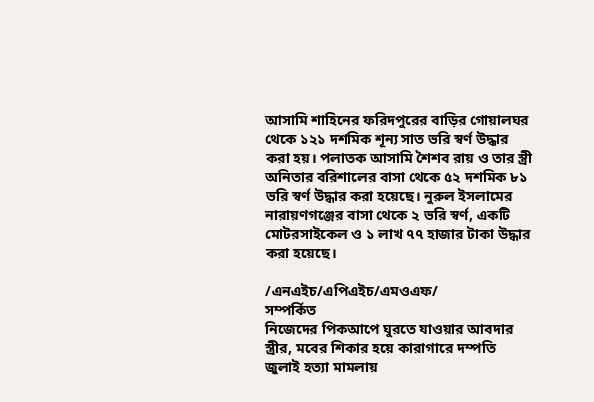আসামি শাহিনের ফরিদপুরের বাড়ির গোয়ালঘর থেকে ১২১ দশমিক শূন্য সাত ভরি স্বর্ণ উদ্ধার করা হয়। পলাতক আসামি শৈশব রায় ও তার স্ত্রী অনিতার বরিশালের বাসা থেকে ৫২ দশমিক ৮১ ভরি স্বর্ণ উদ্ধার করা হয়েছে। নুরুল ইসলামের নারায়ণগঞ্জের বাসা থেকে ২ ভরি স্বর্ণ, একটি মোটরসাইকেল ও ১ লাখ ৭৭ হাজার টাকা উদ্ধার করা হয়েছে।

/এনএইচ/এপিএইচ/এমওএফ/
সম্পর্কিত
নিজেদের পিকআপে ঘুরতে যাওয়ার আবদার স্ত্রীর, মবের শিকার হয়ে কারাগারে দম্পতি
জুলাই হত্যা মামলায়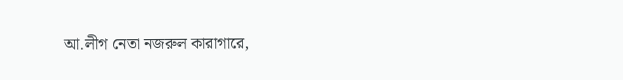আ.লীগ নেতা নজরুল কারাগারে,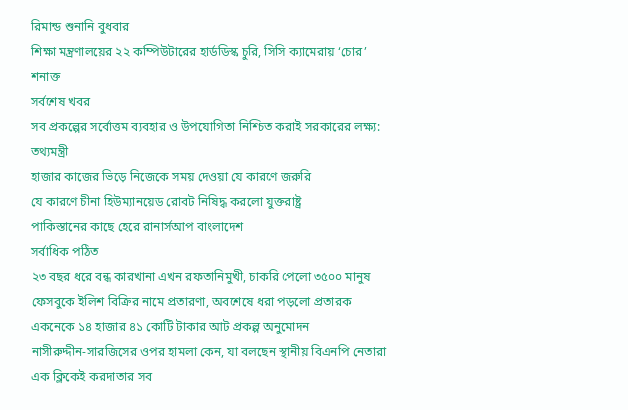রিমান্ড শুনানি বুধবার
শিক্ষা মন্ত্রণালয়ের ২২ কম্পিউটারের হার্ডডিস্ক চুরি, সিসি ক্যামেরায় ‘চোর’ শনাক্ত
সর্বশেষ খবর
সব প্রকল্পের সর্বোত্তম ব্যবহার ও উপযোগিতা নিশ্চিত করাই সরকারের লক্ষ্য: তথ্যমন্ত্রী
হাজার কাজের ভিড়ে নিজেকে সময় দেওয়া যে কারণে জরুরি
যে কারণে চীনা হিউম্যানয়েড রোবট নিষিদ্ধ করলো যুক্তরাষ্ট্র
পাকিস্তানের কাছে হেরে রানার্সআপ বাংলাদেশ
সর্বাধিক পঠিত
২৩ বছর ধরে বন্ধ কারখানা এখন রফতানিমুখী, চাকরি পেলো ৩৫০০ মানুষ
ফেসবুকে ইলিশ বিক্রির নামে প্রতারণা, অবশেষে ধরা পড়লো প্রতারক
একনেকে ১৪ হাজার ৪১ কোটি টাকার আট প্রকল্প অনুমোদন
নাসীরুদ্দীন-সারজিসের ওপর হামলা কেন, যা বলছেন স্থানীয় বিএনপি নেতারা
এক ক্লিকেই করদাতার সব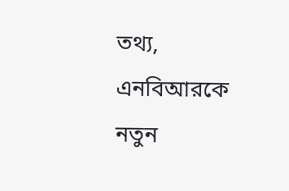তথ্য, এনবিআরকে নতুন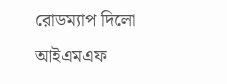রোডম্যাপ দিলো আইএমএফ